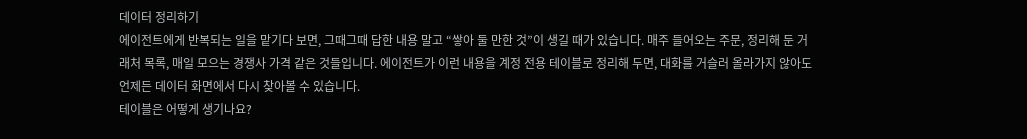데이터 정리하기
에이전트에게 반복되는 일을 맡기다 보면, 그때그때 답한 내용 말고 “쌓아 둘 만한 것”이 생길 때가 있습니다. 매주 들어오는 주문, 정리해 둔 거래처 목록, 매일 모으는 경쟁사 가격 같은 것들입니다. 에이전트가 이런 내용을 계정 전용 테이블로 정리해 두면, 대화를 거슬러 올라가지 않아도 언제든 데이터 화면에서 다시 찾아볼 수 있습니다.
테이블은 어떻게 생기나요?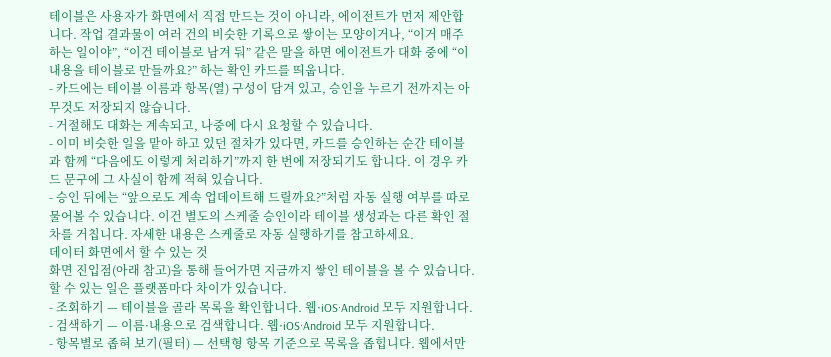테이블은 사용자가 화면에서 직접 만드는 것이 아니라, 에이전트가 먼저 제안합니다. 작업 결과물이 여러 건의 비슷한 기록으로 쌓이는 모양이거나, “이거 매주 하는 일이야”, “이건 테이블로 남겨 둬” 같은 말을 하면 에이전트가 대화 중에 “이 내용을 테이블로 만들까요?” 하는 확인 카드를 띄웁니다.
- 카드에는 테이블 이름과 항목(열) 구성이 담겨 있고, 승인을 누르기 전까지는 아무것도 저장되지 않습니다.
- 거절해도 대화는 계속되고, 나중에 다시 요청할 수 있습니다.
- 이미 비슷한 일을 맡아 하고 있던 절차가 있다면, 카드를 승인하는 순간 테이블과 함께 “다음에도 이렇게 처리하기”까지 한 번에 저장되기도 합니다. 이 경우 카드 문구에 그 사실이 함께 적혀 있습니다.
- 승인 뒤에는 “앞으로도 계속 업데이트해 드릴까요?”처럼 자동 실행 여부를 따로 물어볼 수 있습니다. 이건 별도의 스케줄 승인이라 테이블 생성과는 다른 확인 절차를 거칩니다. 자세한 내용은 스케줄로 자동 실행하기를 참고하세요.
데이터 화면에서 할 수 있는 것
화면 진입점(아래 참고)을 통해 들어가면 지금까지 쌓인 테이블을 볼 수 있습니다. 할 수 있는 일은 플랫폼마다 차이가 있습니다.
- 조회하기 — 테이블을 골라 목록을 확인합니다. 웹·iOS·Android 모두 지원합니다.
- 검색하기 — 이름·내용으로 검색합니다. 웹·iOS·Android 모두 지원합니다.
- 항목별로 좁혀 보기(필터) — 선택형 항목 기준으로 목록을 좁힙니다. 웹에서만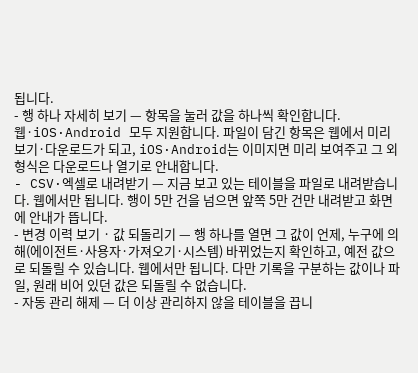됩니다.
- 행 하나 자세히 보기 — 항목을 눌러 값을 하나씩 확인합니다. 웹·iOS·Android 모두 지원합니다. 파일이 담긴 항목은 웹에서 미리보기·다운로드가 되고, iOS·Android는 이미지면 미리 보여주고 그 외 형식은 다운로드나 열기로 안내합니다.
- CSV·엑셀로 내려받기 — 지금 보고 있는 테이블을 파일로 내려받습니다. 웹에서만 됩니다. 행이 5만 건을 넘으면 앞쪽 5만 건만 내려받고 화면에 안내가 뜹니다.
- 변경 이력 보기 · 값 되돌리기 — 행 하나를 열면 그 값이 언제, 누구에 의해(에이전트·사용자·가져오기·시스템) 바뀌었는지 확인하고, 예전 값으로 되돌릴 수 있습니다. 웹에서만 됩니다. 다만 기록을 구분하는 값이나 파일, 원래 비어 있던 값은 되돌릴 수 없습니다.
- 자동 관리 해제 — 더 이상 관리하지 않을 테이블을 끕니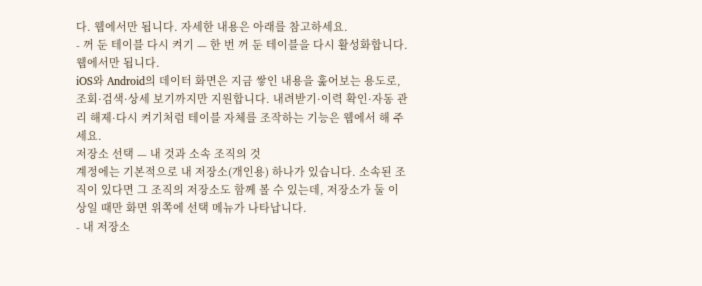다. 웹에서만 됩니다. 자세한 내용은 아래를 참고하세요.
- 꺼 둔 테이블 다시 켜기 — 한 번 꺼 둔 테이블을 다시 활성화합니다. 웹에서만 됩니다.
iOS와 Android의 데이터 화면은 지금 쌓인 내용을 훑어보는 용도로, 조회·검색·상세 보기까지만 지원합니다. 내려받기·이력 확인·자동 관리 해제·다시 켜기처럼 테이블 자체를 조작하는 기능은 웹에서 해 주세요.
저장소 선택 — 내 것과 소속 조직의 것
계정에는 기본적으로 내 저장소(개인용) 하나가 있습니다. 소속된 조직이 있다면 그 조직의 저장소도 함께 볼 수 있는데, 저장소가 둘 이상일 때만 화면 위쪽에 선택 메뉴가 나타납니다.
- 내 저장소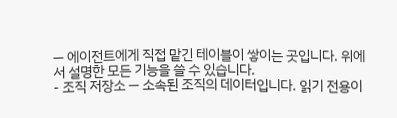— 에이전트에게 직접 맡긴 테이블이 쌓이는 곳입니다. 위에서 설명한 모든 기능을 쓸 수 있습니다.
- 조직 저장소 — 소속된 조직의 데이터입니다. 읽기 전용이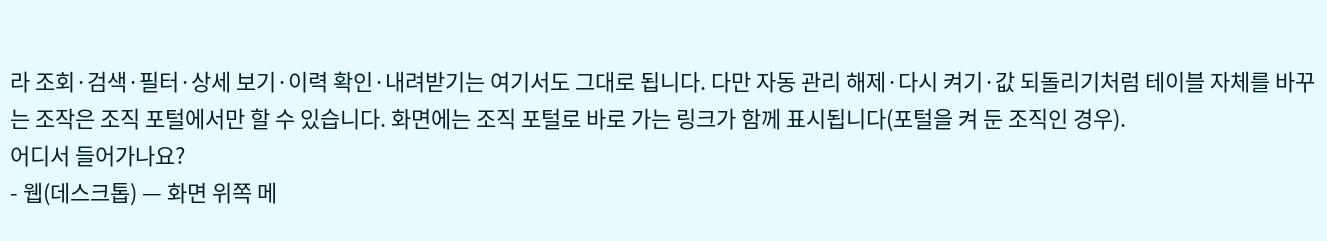라 조회·검색·필터·상세 보기·이력 확인·내려받기는 여기서도 그대로 됩니다. 다만 자동 관리 해제·다시 켜기·값 되돌리기처럼 테이블 자체를 바꾸는 조작은 조직 포털에서만 할 수 있습니다. 화면에는 조직 포털로 바로 가는 링크가 함께 표시됩니다(포털을 켜 둔 조직인 경우).
어디서 들어가나요?
- 웹(데스크톱) — 화면 위쪽 메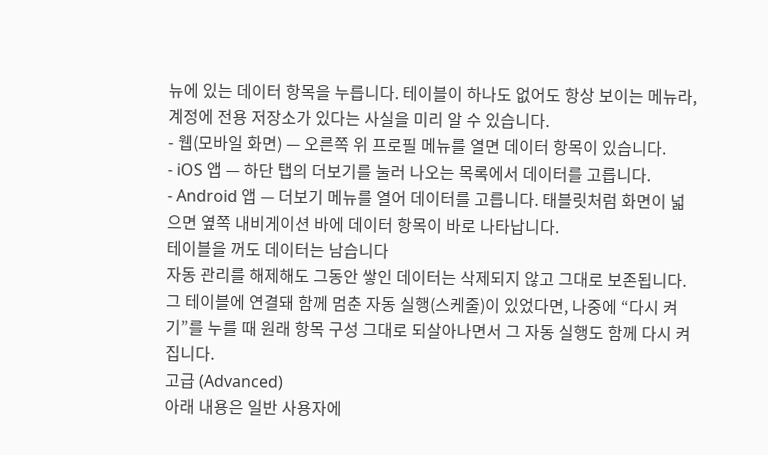뉴에 있는 데이터 항목을 누릅니다. 테이블이 하나도 없어도 항상 보이는 메뉴라, 계정에 전용 저장소가 있다는 사실을 미리 알 수 있습니다.
- 웹(모바일 화면) — 오른쪽 위 프로필 메뉴를 열면 데이터 항목이 있습니다.
- iOS 앱 — 하단 탭의 더보기를 눌러 나오는 목록에서 데이터를 고릅니다.
- Android 앱 — 더보기 메뉴를 열어 데이터를 고릅니다. 태블릿처럼 화면이 넓으면 옆쪽 내비게이션 바에 데이터 항목이 바로 나타납니다.
테이블을 꺼도 데이터는 남습니다
자동 관리를 해제해도 그동안 쌓인 데이터는 삭제되지 않고 그대로 보존됩니다. 그 테이블에 연결돼 함께 멈춘 자동 실행(스케줄)이 있었다면, 나중에 “다시 켜기”를 누를 때 원래 항목 구성 그대로 되살아나면서 그 자동 실행도 함께 다시 켜집니다.
고급 (Advanced)
아래 내용은 일반 사용자에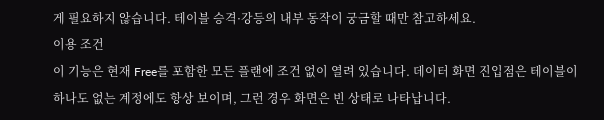게 필요하지 않습니다. 테이블 승격·강등의 내부 동작이 궁금할 때만 참고하세요.
이용 조건
이 기능은 현재 Free를 포함한 모든 플랜에 조건 없이 열려 있습니다. 데이터 화면 진입점은 테이블이 하나도 없는 계정에도 항상 보이며, 그런 경우 화면은 빈 상태로 나타납니다.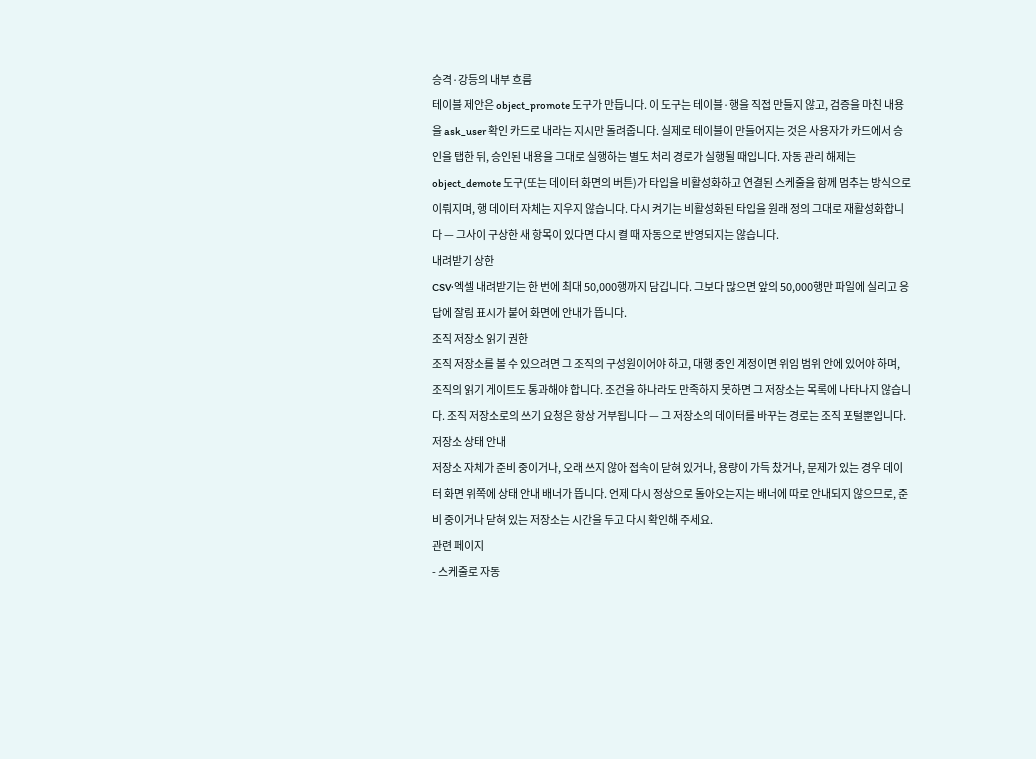승격·강등의 내부 흐름
테이블 제안은 object_promote 도구가 만듭니다. 이 도구는 테이블·행을 직접 만들지 않고, 검증을 마친 내용을 ask_user 확인 카드로 내라는 지시만 돌려줍니다. 실제로 테이블이 만들어지는 것은 사용자가 카드에서 승인을 탭한 뒤, 승인된 내용을 그대로 실행하는 별도 처리 경로가 실행될 때입니다. 자동 관리 해제는 object_demote 도구(또는 데이터 화면의 버튼)가 타입을 비활성화하고 연결된 스케줄을 함께 멈추는 방식으로 이뤄지며, 행 데이터 자체는 지우지 않습니다. 다시 켜기는 비활성화된 타입을 원래 정의 그대로 재활성화합니다 — 그사이 구상한 새 항목이 있다면 다시 켤 때 자동으로 반영되지는 않습니다.
내려받기 상한
CSV·엑셀 내려받기는 한 번에 최대 50,000행까지 담깁니다. 그보다 많으면 앞의 50,000행만 파일에 실리고 응답에 잘림 표시가 붙어 화면에 안내가 뜹니다.
조직 저장소 읽기 권한
조직 저장소를 볼 수 있으려면 그 조직의 구성원이어야 하고, 대행 중인 계정이면 위임 범위 안에 있어야 하며, 조직의 읽기 게이트도 통과해야 합니다. 조건을 하나라도 만족하지 못하면 그 저장소는 목록에 나타나지 않습니다. 조직 저장소로의 쓰기 요청은 항상 거부됩니다 — 그 저장소의 데이터를 바꾸는 경로는 조직 포털뿐입니다.
저장소 상태 안내
저장소 자체가 준비 중이거나, 오래 쓰지 않아 접속이 닫혀 있거나, 용량이 가득 찼거나, 문제가 있는 경우 데이터 화면 위쪽에 상태 안내 배너가 뜹니다. 언제 다시 정상으로 돌아오는지는 배너에 따로 안내되지 않으므로, 준비 중이거나 닫혀 있는 저장소는 시간을 두고 다시 확인해 주세요.
관련 페이지
- 스케줄로 자동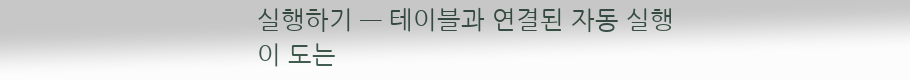실행하기 — 테이블과 연결된 자동 실행이 도는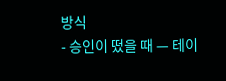방식
- 승인이 떴을 때 — 테이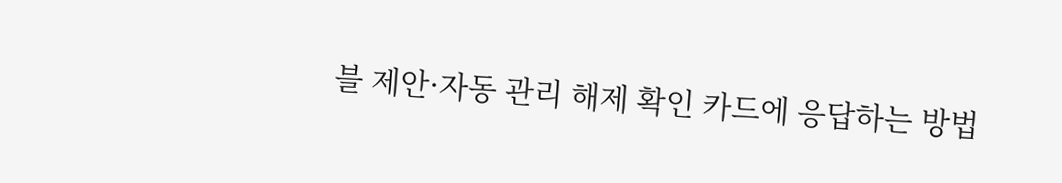블 제안·자동 관리 해제 확인 카드에 응답하는 방법